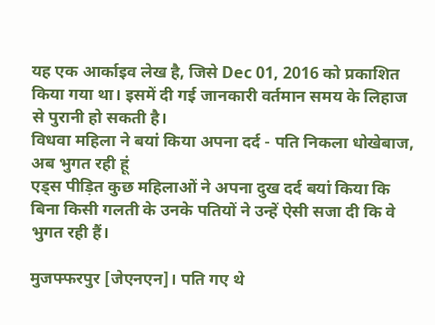यह एक आर्काइव लेख है, जिसे Dec 01, 2016 को प्रकाशित किया गया था। इसमें दी गई जानकारी वर्तमान समय के लिहाज से पुरानी हो सकती है।
विधवा महिला ने बयां किया अपना दर्द - पति निकला धोखेबाज, अब भुगत रही हूं
एड्स पीड़ित कुछ महिलाओं ने अपना दुख दर्द बयां किया कि बिना किसी गलती के उनके पतियों ने उन्हें ऐसी सजा दी कि वे भुगत रही हैं।

मुजफ्फरपुर [जेएनएन]। पति गए थे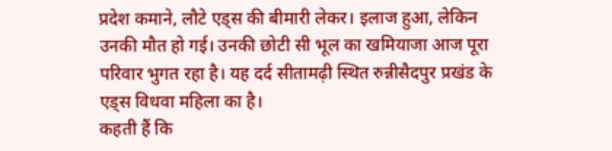प्रदेश कमाने, लौटे एड्स की बीमारी लेकर। इलाज हुआ, लेकिन उनकी मौत हो गई। उनकी छोटी सी भूल का खमियाजा आज पूरा परिवार भुगत रहा है। यह दर्द सीतामढ़ी स्थित रुन्नीसैदपुर प्रखंड के एड्स विधवा महिला का है।
कहती हैं कि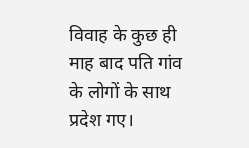विवाह के कुछ ही माह बाद पति गांव के लोगों के साथ प्रदेश गए।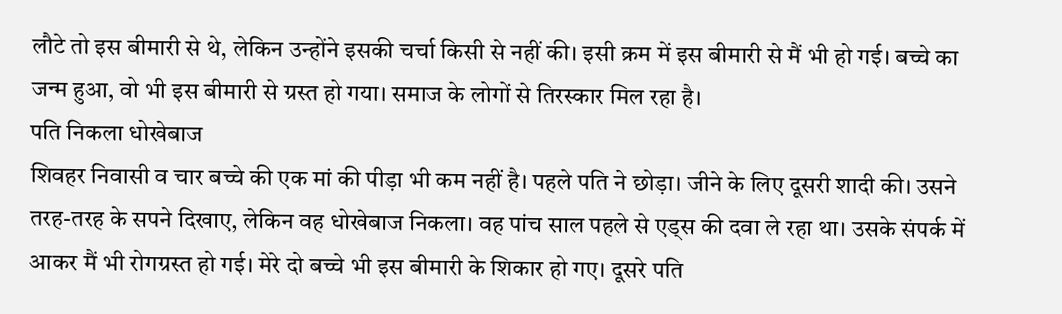लौटे तो इस बीमारी से थे, लेकिन उन्होंने इसकी चर्चा किसी से नहीं की। इसी क्रम में इस बीमारी से मैं भी हो गई। बच्चे का जन्म हुआ, वो भी इस बीमारी से ग्रस्त हो गया। समाज के लोगों से तिरस्कार मिल रहा है।
पति निकला धोखेबाज
शिवहर निवासी व चार बच्चे की एक मां की पीड़ा भी कम नहीं है। पहले पति ने छोड़ा। जीने के लिए दूसरी शादी की। उसने तरह-तरह के सपने दिखाए, लेकिन वह धोखेबाज निकला। वह पांच साल पहले से एड्स की दवा ले रहा था। उसके संपर्क में आकर मैं भी रोगग्रस्त हो गई। मेरे दो बच्चे भी इस बीमारी के शिकार हो गए। दूसरे पति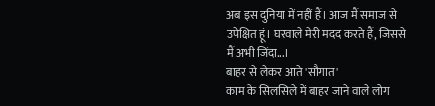अब इस दुनिया में नहीं हैं। आज मैं समाज से उपेक्षित हूं। घरवाले मेरी मदद करते हैं, जिससे मैं अभी जिंदा...।
बाहर से लेकर आते 'सौगात'
काम के सिलसिले में बाहर जाने वाले लोग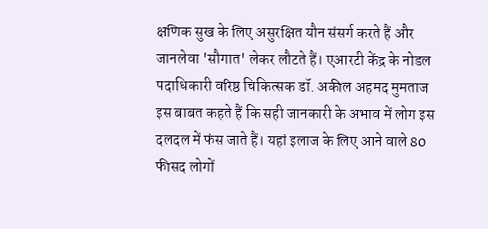क्षणिक सुख के लिए असुरक्षित यौन संसर्ग करते हैं और जानलेवा 'सौगात' लेकर लौटते हैं। एआरटी केंद्र के नोडल पदाधिकारी वरिष्ठ चिकित्सक डॉ. अकील अहमद मुमताज इस बाबत कहते हैं कि सही जानकारी के अभाव में लोग इस दलदल में फंस जाते हैं। यहां इलाज के लिए आने वाले 80 फीसद लोगों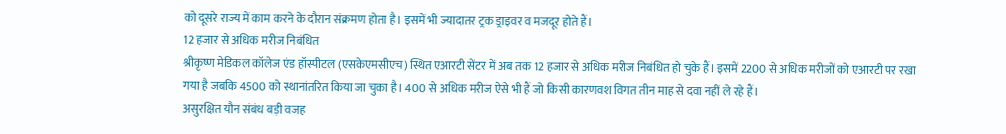को दूसरे राज्य में काम करने के दौरान संक्रमण होता है। इसमें भी ज्यादातर ट्रक ड्राइवर व मजदूर होते हैं।
12 हजार से अधिक मरीज निबंधित
श्रीकृष्ण मेडिकल कॉलेज एंड हॉस्पीटल (एसकेएमसीएच) स्थित एआरटी सेंटर में अब तक 12 हजार से अधिक मरीज निबंधित हो चुके हैं। इसमें 2200 से अधिक मरीजों को एआरटी पर रखा गया है जबकि 4500 को स्थानांतरित किया जा चुका है। 400 से अधिक मरीज ऐसे भी हैं जो किसी कारणवश विगत तीन माह से दवा नहीं ले रहे हैं।
असुरक्षित यौन संबंध बड़ी वजह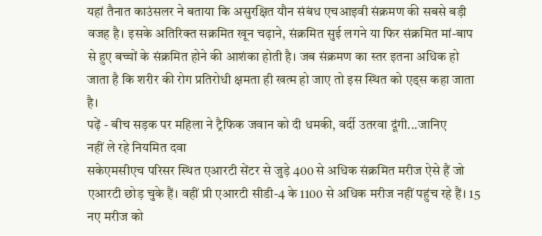यहां तैनात काउंसलर ने बताया कि असुरक्षित यौन संबंध एचआइवी संक्रमण की सबसे बड़ी वजह है। इसके अतिरिक्त सक्रमित खून चढ़ाने, संक्रमित सुई लगने या फिर संक्रमित मां-बाप से हुए बच्चों के संक्रमित होने की आशंका होती है। जब संक्रमण का स्तर इतना अधिक हो जाता है कि शरीर की रोग प्रतिरोधी क्षमता ही खत्म हो जाए तो इस स्थित को एड्स कहा जाता है।
पढ़ें - बीच सड़क पर महिला ने ट्रैफिक जवान को दी धमकी, वर्दी उतरवा दूंगी...जानिए
नहीं ले रहे नियमित दवा
सकेएमसीएच परिसर स्थित एआरटी सेंटर से जुड़े 400 से अधिक संक्रमित मरीज ऐसे हैं जो एआरटी छोड़ चुके हैं। वहीं प्री एआरटी सीडी-4 के 1100 से अधिक मरीज नहीं पहुंच रहे हैं। 15 नए मरीज को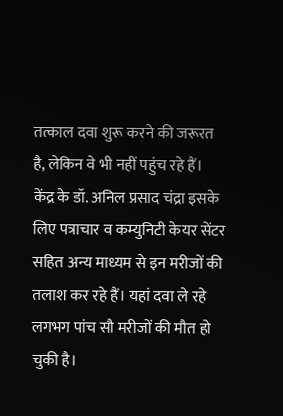तत्काल दवा शुरू करने की जरूरत है, लेकिन वे भी नहीं पहुंच रहे हैं। केंद्र के डॉ. अनिल प्रसाद चंद्रा इसके लिए पत्राचार व कम्युनिटी केयर सेंटर सहित अन्य माध्यम से इन मरीजों की तलाश कर रहे हैं। यहां दवा ले रहे लगभग पांच सौ मरीजों की मौत हो चुकी है।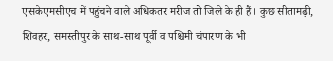एसकेएमसीएच में पहुंचने वाले अधिकतर मरीज तो जिले के ही हैं। कुछ सीतामढ़ी, शिवहर, समस्तीपुर के साथ-साथ पूर्वी व पश्चिमी चंपारण के भी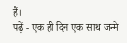हैं।
पढ़ें - एक ही दिन एक साथ जन्मे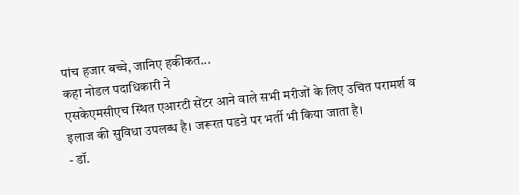पांच हजार बच्चे, जानिए हकीकत...
कहा नोडल पदाधिकारी ने
एसकेएमसीएच स्थित एआरटी सेंटर आने वाले सभी मरीजों के लिए उचित परामर्श व इलाज की सुविधा उपलब्ध है। जरूरत पडऩे पर भर्ती भी किया जाता है।
- डॉ.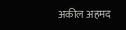अकील अहमद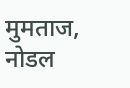मुमताज, नोडल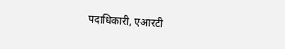पदाधिकारी, एआरटी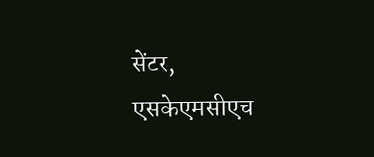सेंटर, एसकेएमसीएच